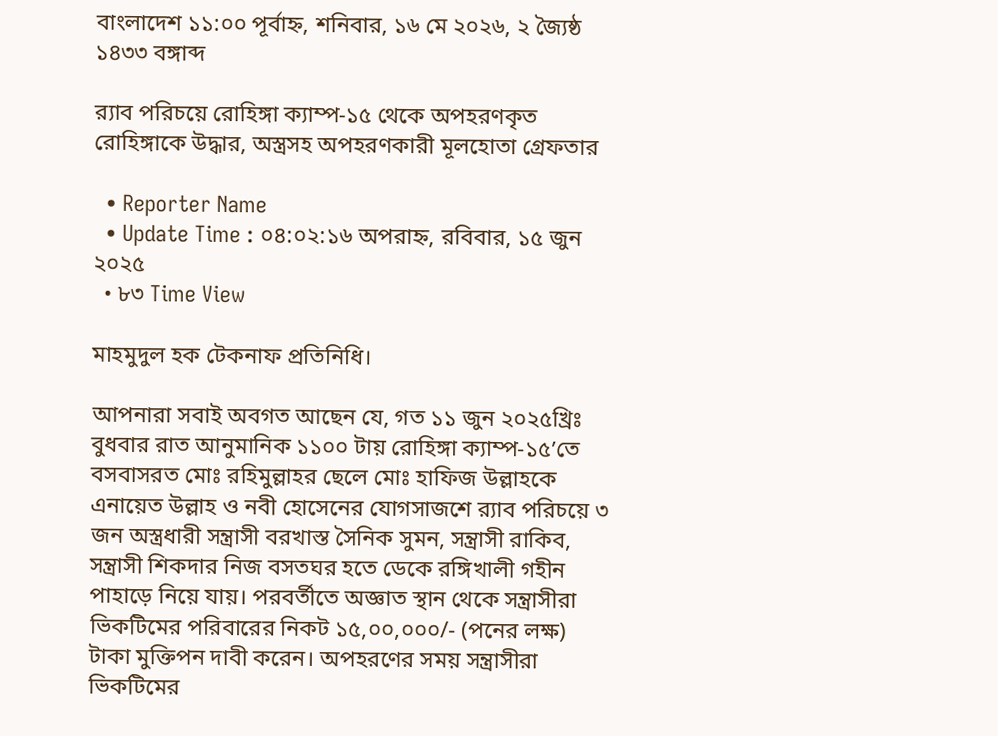বাংলাদেশ ১১:০০ পূর্বাহ্ন, শনিবার, ১৬ মে ২০২৬, ২ জ্যৈষ্ঠ ১৪৩৩ বঙ্গাব্দ

র‌্যাব পরিচয়ে রোহিঙ্গা ক্যাম্প-১৫ থেকে অপহরণকৃত রোহিঙ্গাকে উদ্ধার, অস্ত্রসহ অপহরণকারী মূলহোতা গ্রেফতার

  • Reporter Name
  • Update Time : ০৪:০২:১৬ অপরাহ্ন, রবিবার, ১৫ জুন ২০২৫
  • ৮৩ Time View

মাহমুদুল হক টেকনাফ প্রতিনিধি।

আপনারা সবাই অবগত আছেন যে, গত ১১ জুন ২০২৫খ্রিঃ বুধবার রাত আনুমানিক ১১০০ টায় রোহিঙ্গা ক্যাম্প-১৫’তে বসবাসরত মোঃ রহিমুল্লাহর ছেলে মোঃ হাফিজ উল্লাহকে এনায়েত উল্লাহ ও নবী হোসেনের যোগসাজশে র‌্যাব পরিচয়ে ৩ জন অস্ত্রধারী সন্ত্রাসী বরখাস্ত সৈনিক সুমন, সন্ত্রাসী রাকিব, সন্ত্রাসী শিকদার নিজ বসতঘর হতে ডেকে রঙ্গিখালী গহীন পাহাড়ে নিয়ে যায়। পরবর্তীতে অজ্ঞাত স্থান থেকে সন্ত্রাসীরা ভিকটিমের পরিবারের নিকট ১৫,০০,০০০/- (পনের লক্ষ) টাকা মুক্তিপন দাবী করেন। অপহরণের সময় সন্ত্রাসীরা ভিকটিমের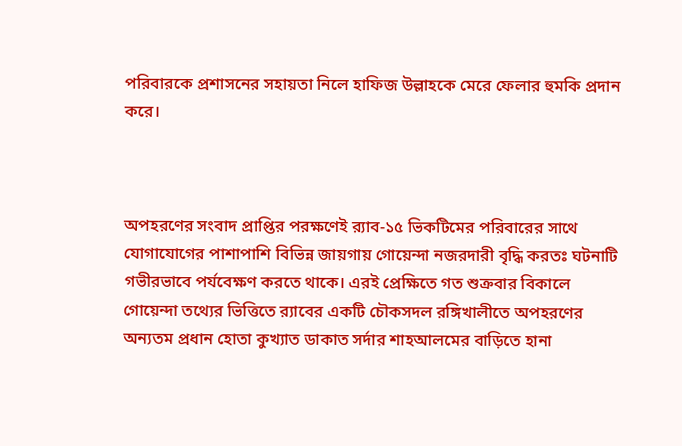পরিবারকে প্রশাসনের সহায়তা নিলে হাফিজ উল্লাহকে মেরে ফেলার হুমকি প্রদান করে।



অপহরণের সংবাদ প্রাপ্তির পরক্ষণেই র‌্যাব-১৫ ভিকটিমের পরিবারের সাথে যোগাযোগের পাশাপাশি বিভিন্ন জায়গায় গোয়েন্দা নজরদারী বৃদ্ধি করতঃ ঘটনাটি গভীরভাবে পর্যবেক্ষণ করতে থাকে। এরই প্রেক্ষিতে গত শুক্রবার বিকালে গোয়েন্দা তথ্যের ভিত্তিতে র‌্যাবের একটি চৌকসদল রঙ্গিখালীতে অপহরণের অন্যতম প্রধান হোতা কুখ্যাত ডাকাত সর্দার শাহআলমের বাড়িতে হানা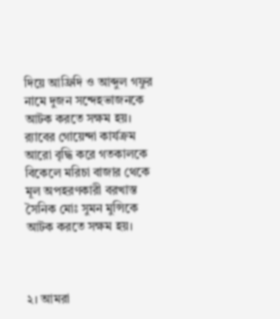দিয়ে আফ্রিদি ও আব্দুল গফুর নামে দুজন সন্দেহভাজনকে আটক করতে সক্ষম হয়। র‌্যাবের গোয়েন্দা কার্যক্রম আরো বৃদ্ধি করে গতকালকে বিকেলে মরিচা বাজার থেকে মূল অপহরণকারী বরখাস্ত সৈনিক মোঃ সুমন মুন্সিকে আটক করতে সক্ষম হয়।



২। আমরা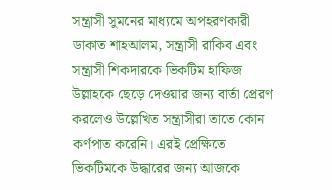সন্ত্রাসী সুমনের মাধ্যমে অপহরণকারী ডাকাত শাহআলম, সন্ত্রাসী রাকিব এবং সন্ত্রাসী শিকদারকে ভিকটিম হাফিজ উল্লাহকে ছেড়ে দেওয়ার জন্য বার্তা প্রেরণ করলেও উল্লেখিত সন্ত্রাসীরা তাতে কোন কর্ণপাত করেনি। এরই প্রেক্ষিতে ভিকটিমকে উদ্ধারের জন্য আজকে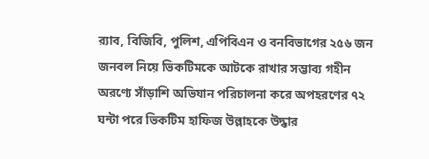র‌্যাব, বিজিবি, পুলিশ, এপিবিএন ও বনবিভাগের ২৫৬ জন জনবল নিয়ে ভিকটিমকে আটকে রাখার সম্ভাব্য গহীন অরণ্যে সাঁড়াশি অভিযান পরিচালনা করে অপহরণের ৭২ ঘন্টা পরে ভিকটিম হাফিজ উল্লাহকে উদ্ধার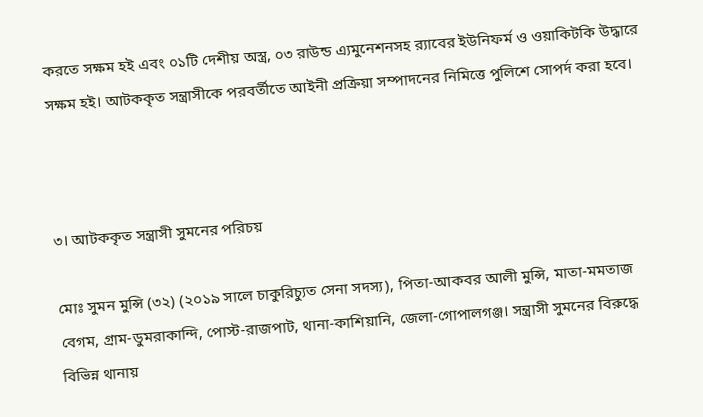করতে সক্ষম হই এবং ০১টি দেশীয় অস্ত্র, ০৩ রাউন্ড এ্যমুনেশনসহ র‌্যাবের ইউনিফর্ম ও ওয়াকিটকি উদ্ধারে সক্ষম হই। আটককৃত সন্ত্রাসীকে পরবর্তীতে আইনী প্রক্রিয়া সম্পাদনের নিমিত্তে পুলিশে সোপর্দ করা হবে।



৩। আটককৃত সন্ত্রাসী সুমনের পরিচয়

মোঃ সুমন মুন্সি (৩২) (২০১৯ সালে চাকুরিচ্যুত সেনা সদস্য), পিতা-আকবর আলী মুন্সি, মাতা-মমতাজ বেগম, গ্রাম-ডুমরাকান্দি, পোস্ট-রাজপাট, থানা-কাশিয়ানি, জেলা-গোপালগঞ্জ। সন্ত্রাসী সুমনের বিরুদ্ধে বিভিন্ন থানায়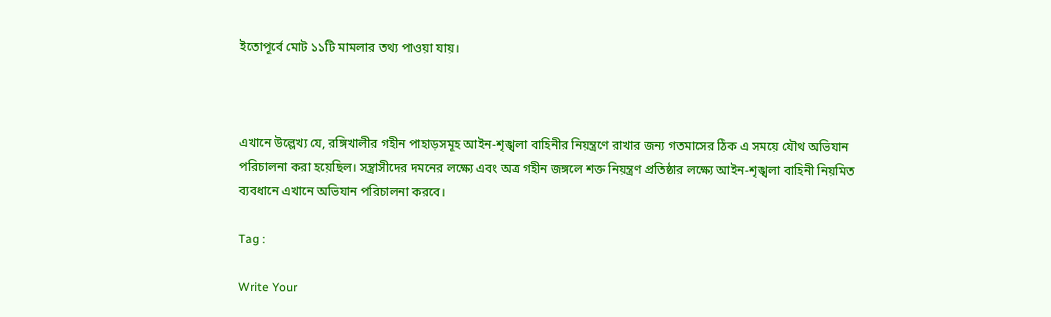ইতোপূর্বে মোট ১১টি মামলার তথ্য পাওয়া যায়।



এখানে উল্লেখ্য যে, রঙ্গিখালীর গহীন পাহাড়সমূহ আইন-শৃঙ্খলা বাহিনীর নিয়ন্ত্রণে রাখার জন্য গতমাসের ঠিক এ সময়ে যৌথ অভিযান পরিচালনা করা হয়েছিল। সন্ত্রাসীদের দমনের লক্ষ্যে এবং অত্র গহীন জঙ্গলে শক্ত নিয়ন্ত্রণ প্রতিষ্ঠার লক্ষ্যে আইন-শৃঙ্খলা বাহিনী নিয়মিত ব্যবধানে এখানে অভিযান পরিচালনা করবে।

Tag :

Write Your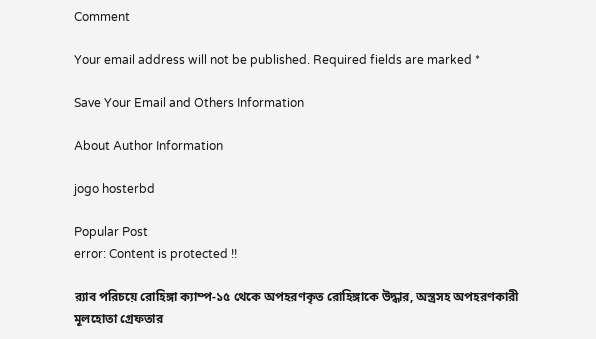Comment

Your email address will not be published. Required fields are marked *

Save Your Email and Others Information

About Author Information

jogo hosterbd

Popular Post
error: Content is protected !!

র‌্যাব পরিচয়ে রোহিঙ্গা ক্যাম্প-১৫ থেকে অপহরণকৃত রোহিঙ্গাকে উদ্ধার, অস্ত্রসহ অপহরণকারী মূলহোতা গ্রেফতার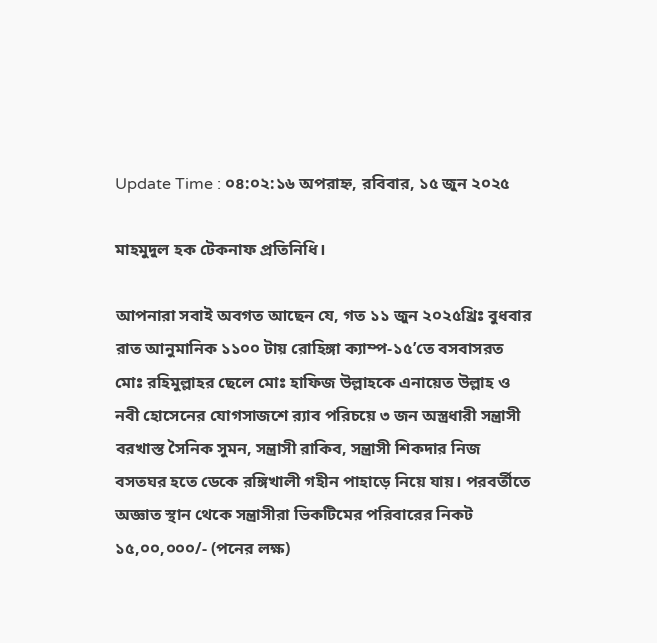Update Time : ০৪:০২:১৬ অপরাহ্ন, রবিবার, ১৫ জুন ২০২৫

মাহমুদুল হক টেকনাফ প্রতিনিধি।

আপনারা সবাই অবগত আছেন যে, গত ১১ জুন ২০২৫খ্রিঃ বুধবার রাত আনুমানিক ১১০০ টায় রোহিঙ্গা ক্যাম্প-১৫’তে বসবাসরত মোঃ রহিমুল্লাহর ছেলে মোঃ হাফিজ উল্লাহকে এনায়েত উল্লাহ ও নবী হোসেনের যোগসাজশে র‌্যাব পরিচয়ে ৩ জন অস্ত্রধারী সন্ত্রাসী বরখাস্ত সৈনিক সুমন, সন্ত্রাসী রাকিব, সন্ত্রাসী শিকদার নিজ বসতঘর হতে ডেকে রঙ্গিখালী গহীন পাহাড়ে নিয়ে যায়। পরবর্তীতে অজ্ঞাত স্থান থেকে সন্ত্রাসীরা ভিকটিমের পরিবারের নিকট ১৫,০০,০০০/- (পনের লক্ষ)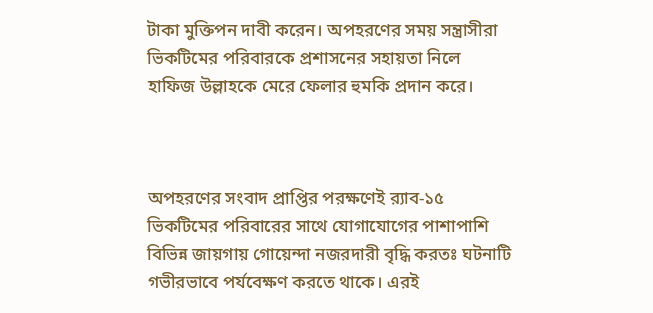টাকা মুক্তিপন দাবী করেন। অপহরণের সময় সন্ত্রাসীরা ভিকটিমের পরিবারকে প্রশাসনের সহায়তা নিলে হাফিজ উল্লাহকে মেরে ফেলার হুমকি প্রদান করে।



অপহরণের সংবাদ প্রাপ্তির পরক্ষণেই র‌্যাব-১৫ ভিকটিমের পরিবারের সাথে যোগাযোগের পাশাপাশি বিভিন্ন জায়গায় গোয়েন্দা নজরদারী বৃদ্ধি করতঃ ঘটনাটি গভীরভাবে পর্যবেক্ষণ করতে থাকে। এরই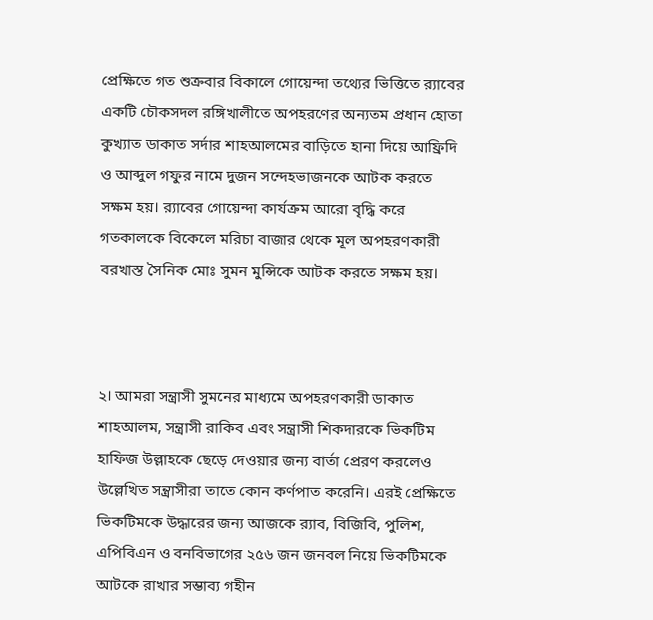প্রেক্ষিতে গত শুক্রবার বিকালে গোয়েন্দা তথ্যের ভিত্তিতে র‌্যাবের একটি চৌকসদল রঙ্গিখালীতে অপহরণের অন্যতম প্রধান হোতা কুখ্যাত ডাকাত সর্দার শাহআলমের বাড়িতে হানা দিয়ে আফ্রিদি ও আব্দুল গফুর নামে দুজন সন্দেহভাজনকে আটক করতে সক্ষম হয়। র‌্যাবের গোয়েন্দা কার্যক্রম আরো বৃদ্ধি করে গতকালকে বিকেলে মরিচা বাজার থেকে মূল অপহরণকারী বরখাস্ত সৈনিক মোঃ সুমন মুন্সিকে আটক করতে সক্ষম হয়।



২। আমরা সন্ত্রাসী সুমনের মাধ্যমে অপহরণকারী ডাকাত শাহআলম, সন্ত্রাসী রাকিব এবং সন্ত্রাসী শিকদারকে ভিকটিম হাফিজ উল্লাহকে ছেড়ে দেওয়ার জন্য বার্তা প্রেরণ করলেও উল্লেখিত সন্ত্রাসীরা তাতে কোন কর্ণপাত করেনি। এরই প্রেক্ষিতে ভিকটিমকে উদ্ধারের জন্য আজকে র‌্যাব, বিজিবি, পুলিশ, এপিবিএন ও বনবিভাগের ২৫৬ জন জনবল নিয়ে ভিকটিমকে আটকে রাখার সম্ভাব্য গহীন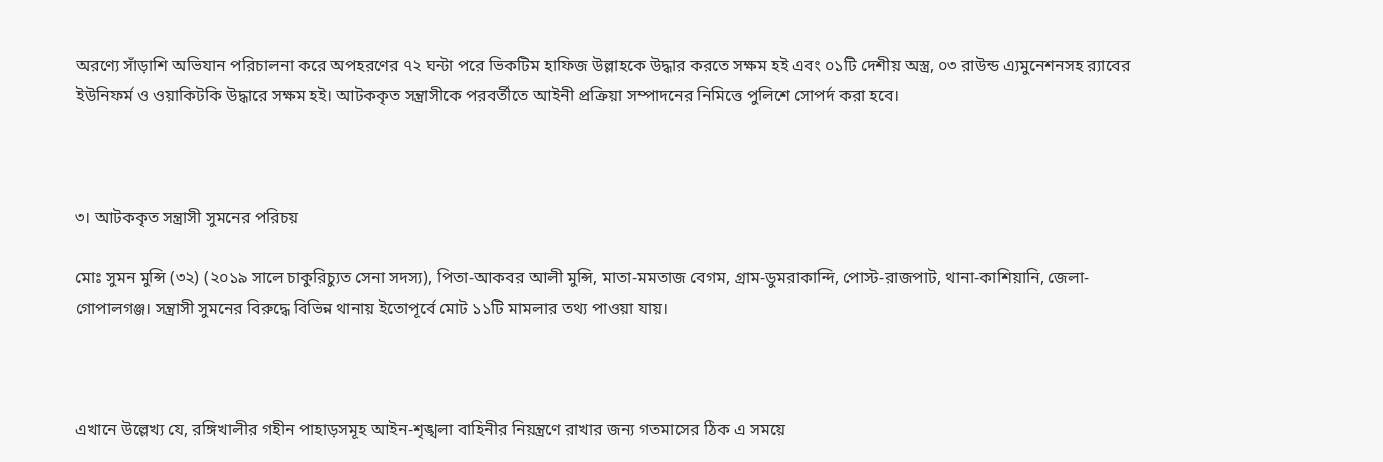অরণ্যে সাঁড়াশি অভিযান পরিচালনা করে অপহরণের ৭২ ঘন্টা পরে ভিকটিম হাফিজ উল্লাহকে উদ্ধার করতে সক্ষম হই এবং ০১টি দেশীয় অস্ত্র, ০৩ রাউন্ড এ্যমুনেশনসহ র‌্যাবের ইউনিফর্ম ও ওয়াকিটকি উদ্ধারে সক্ষম হই। আটককৃত সন্ত্রাসীকে পরবর্তীতে আইনী প্রক্রিয়া সম্পাদনের নিমিত্তে পুলিশে সোপর্দ করা হবে।



৩। আটককৃত সন্ত্রাসী সুমনের পরিচয়

মোঃ সুমন মুন্সি (৩২) (২০১৯ সালে চাকুরিচ্যুত সেনা সদস্য), পিতা-আকবর আলী মুন্সি, মাতা-মমতাজ বেগম, গ্রাম-ডুমরাকান্দি, পোস্ট-রাজপাট, থানা-কাশিয়ানি, জেলা-গোপালগঞ্জ। সন্ত্রাসী সুমনের বিরুদ্ধে বিভিন্ন থানায় ইতোপূর্বে মোট ১১টি মামলার তথ্য পাওয়া যায়।



এখানে উল্লেখ্য যে, রঙ্গিখালীর গহীন পাহাড়সমূহ আইন-শৃঙ্খলা বাহিনীর নিয়ন্ত্রণে রাখার জন্য গতমাসের ঠিক এ সময়ে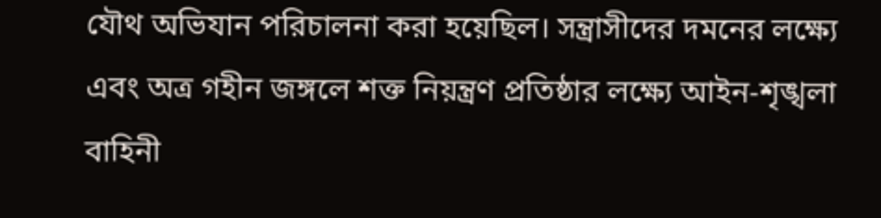যৌথ অভিযান পরিচালনা করা হয়েছিল। সন্ত্রাসীদের দমনের লক্ষ্যে এবং অত্র গহীন জঙ্গলে শক্ত নিয়ন্ত্রণ প্রতিষ্ঠার লক্ষ্যে আইন-শৃঙ্খলা বাহিনী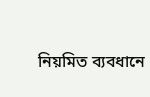নিয়মিত ব্যবধানে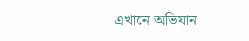এখানে অভিযান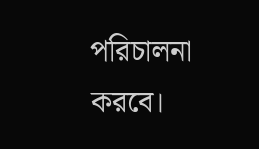পরিচালনা করবে।